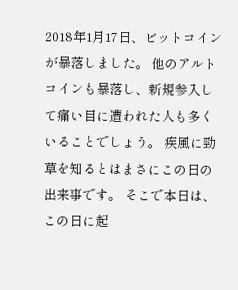2018年1月17日、ビットコインが暴落しました。 他のアルトコインも暴落し、新規参入して痛い目に遭われた人も多くいることでしょう。 疾風に勁草を知るとはまさにこの日の出来事です。 そこで本日は、この日に起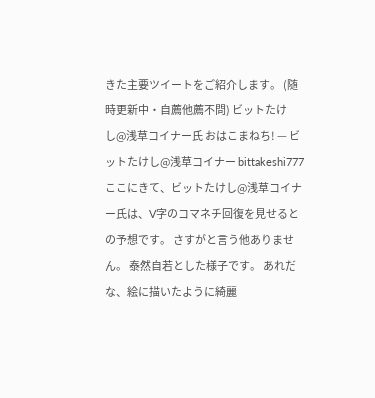きた主要ツイートをご紹介します。 (随時更新中・自薦他薦不問) ビットたけし@浅草コイナー氏 おはこまねち! — ビットたけし@浅草コイナー bittakeshi777 ここにきて、ビットたけし@浅草コイナー氏は、V字のコマネチ回復を見せるとの予想です。 さすがと言う他ありません。 泰然自若とした様子です。 あれだな、絵に描いたように綺麗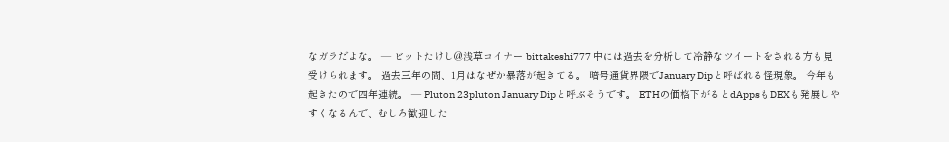なガラだよな。 — ビットたけし@浅草コイナー bittakeshi777 中には過去を分析して冷静なツイートをされる方も見受けられます。 過去三年の間、1月はなぜか暴落が起きてる。 暗号通貨界隈でJanuary Dipと呼ばれる怪現象。 今年も起きたので四年連続。 — Pluton 23pluton January Dipと呼ぶそうです。 ETHの価格下がるとdAppsもDEXも発展しやすくなるんで、むしろ歓迎した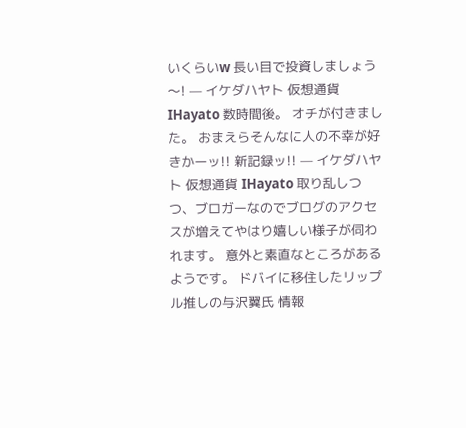いくらいw 長い目で投資しましょう〜! — イケダハヤト 仮想通貨 IHayato 数時間後。 オチが付きました。 おまえらそんなに人の不幸が好きかーッ!! 新記録ッ!! — イケダハヤト 仮想通貨 IHayato 取り乱しつつ、ブロガーなのでブログのアクセスが増えてやはり嬉しい様子が伺われます。 意外と素直なところがあるようです。 ドバイに移住したリップル推しの与沢翼氏 情報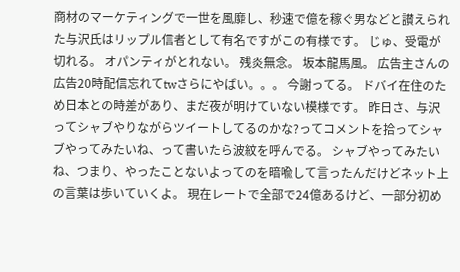商材のマーケティングで一世を風靡し、秒速で億を稼ぐ男などと讃えられた与沢氏はリップル信者として有名ですがこの有様です。 じゅ、受電が切れる。 オパンティがとれない。 残炎無念。 坂本龍馬風。 広告主さんの広告20時配信忘れてtwさらにやばい。。。 今謝ってる。 ドバイ在住のため日本との時差があり、まだ夜が明けていない模様です。 昨日さ、与沢ってシャブやりながらツイートしてるのかな?ってコメントを拾ってシャブやってみたいね、って書いたら波紋を呼んでる。 シャブやってみたいね、つまり、やったことないよってのを暗喩して言ったんだけどネット上の言葉は歩いていくよ。 現在レートで全部で24億あるけど、一部分初め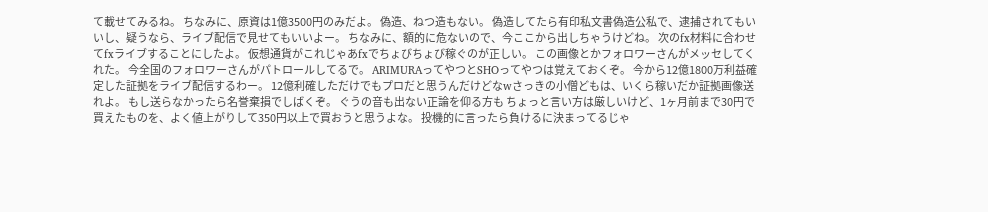て載せてみるね。 ちなみに、原資は1億3500円のみだよ。 偽造、ねつ造もない。 偽造してたら有印私文書偽造公私で、逮捕されてもいいし、疑うなら、ライブ配信で見せてもいいよー。 ちなみに、額的に危ないので、今ここから出しちゃうけどね。 次のfx材料に合わせてfxライブすることにしたよ。 仮想通貨がこれじゃあfxでちょびちょび稼ぐのが正しい。 この画像とかフォロワーさんがメッセしてくれた。 今全国のフォロワーさんがパトロールしてるで。 ARIMURAってやつとSHOってやつは覚えておくぞ。 今から12億1800万利益確定した証拠をライブ配信するわー。 12億利確しただけでもプロだと思うんだけどなwさっきの小僧どもは、いくら稼いだか証拠画像送れよ。 もし送らなかったら名誉棄損でしばくぞ。 ぐうの音も出ない正論を仰る方も ちょっと言い方は厳しいけど、1ヶ月前まで30円で買えたものを、よく値上がりして350円以上で買おうと思うよな。 投機的に言ったら負けるに決まってるじゃ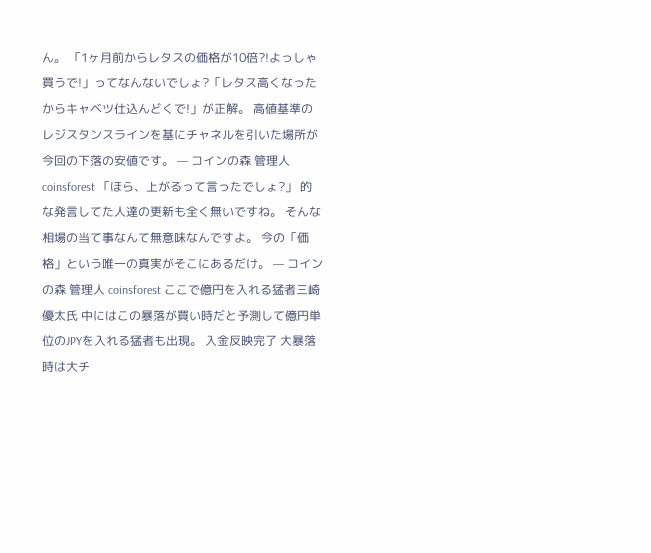ん。 「1ヶ月前からレタスの価格が10倍?!よっしゃ買うで!」ってなんないでしょ?「レタス高くなったからキャベツ仕込んどくで!」が正解。 高値基準のレジスタンスラインを基にチャネルを引いた場所が今回の下落の安値です。 — コインの森 管理人 coinsforest 「ほら、上がるって言ったでしょ?」 的な発言してた人達の更新も全く無いですね。 そんな相場の当て事なんて無意味なんですよ。 今の「価格」という唯一の真実がそこにあるだけ。 — コインの森 管理人 coinsforest ここで億円を入れる猛者三崎優太氏 中にはこの暴落が買い時だと予測して億円単位のJPYを入れる猛者も出現。 入金反映完了 大暴落時は大チ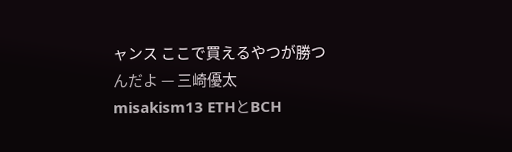ャンス ここで買えるやつが勝つんだよ — 三崎優太 misakism13 ETHとBCH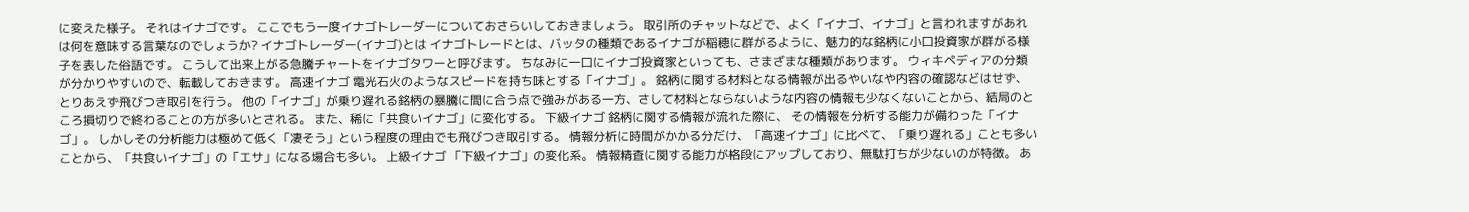に変えた様子。 それはイナゴです。 ここでもう一度イナゴトレーダーについておさらいしておきましょう。 取引所のチャットなどで、よく「イナゴ、イナゴ」と言われますがあれは何を意味する言葉なのでしょうか? イナゴトレーダー(イナゴ)とは イナゴトレードとは、バッタの種類であるイナゴが稲穂に群がるように、魅力的な銘柄に小口投資家が群がる様子を表した俗語です。 こうして出来上がる急騰チャートをイナゴタワーと呼びます。 ちなみに一口にイナゴ投資家といっても、さまざまな種類があります。 ウィキペディアの分類が分かりやすいので、転載しておきます。 高速イナゴ 電光石火のようなスピードを持ち味とする「イナゴ」。 銘柄に関する材料となる情報が出るやいなや内容の確認などはせず、とりあえず飛びつき取引を行う。 他の「イナゴ」が乗り遅れる銘柄の暴騰に間に合う点で強みがある一方、さして材料とならないような内容の情報も少なくないことから、結局のところ損切りで終わることの方が多いとされる。 また、稀に「共食いイナゴ」に変化する。 下級イナゴ 銘柄に関する情報が流れた際に、 その情報を分析する能力が備わった「イナゴ」。 しかしその分析能力は極めて低く「凄そう」という程度の理由でも飛びつき取引する。 情報分析に時間がかかる分だけ、「高速イナゴ」に比べて、「乗り遅れる」ことも多いことから、「共食いイナゴ」の「エサ」になる場合も多い。 上級イナゴ 「下級イナゴ」の変化系。 情報精査に関する能力が格段にアップしており、無駄打ちが少ないのが特徴。 あ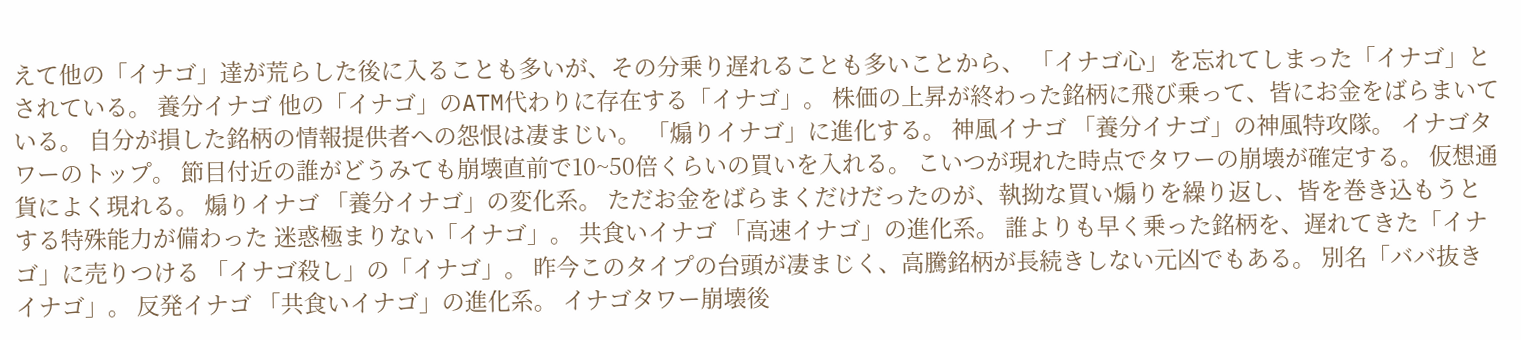えて他の「イナゴ」達が荒らした後に入ることも多いが、その分乗り遅れることも多いことから、 「イナゴ心」を忘れてしまった「イナゴ」とされている。 養分イナゴ 他の「イナゴ」のATM代わりに存在する「イナゴ」。 株価の上昇が終わった銘柄に飛び乗って、皆にお金をばらまいている。 自分が損した銘柄の情報提供者への怨恨は凄まじい。 「煽りイナゴ」に進化する。 神風イナゴ 「養分イナゴ」の神風特攻隊。 イナゴタワーのトップ。 節目付近の誰がどうみても崩壊直前で10~50倍くらいの買いを入れる。 こいつが現れた時点でタワーの崩壊が確定する。 仮想通貨によく現れる。 煽りイナゴ 「養分イナゴ」の変化系。 ただお金をばらまくだけだったのが、執拗な買い煽りを繰り返し、皆を巻き込もうとする特殊能力が備わった 迷惑極まりない「イナゴ」。 共食いイナゴ 「高速イナゴ」の進化系。 誰よりも早く乗った銘柄を、遅れてきた「イナゴ」に売りつける 「イナゴ殺し」の「イナゴ」。 昨今このタイプの台頭が凄まじく、高騰銘柄が長続きしない元凶でもある。 別名「ババ抜きイナゴ」。 反発イナゴ 「共食いイナゴ」の進化系。 イナゴタワー崩壊後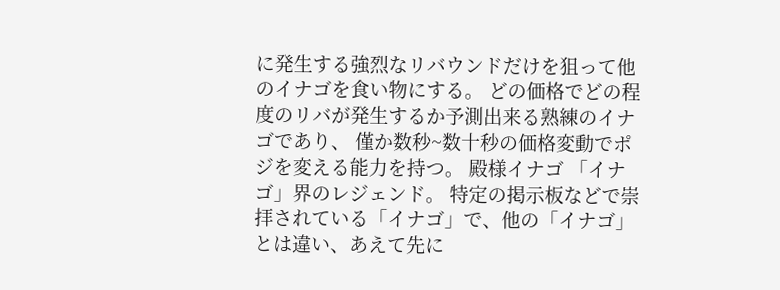に発生する強烈なリバウンドだけを狙って他のイナゴを食い物にする。 どの価格でどの程度のリバが発生するか予測出来る熟練のイナゴであり、 僅か数秒~数十秒の価格変動でポジを変える能力を持つ。 殿様イナゴ 「イナゴ」界のレジェンド。 特定の掲示板などで崇拝されている「イナゴ」で、他の「イナゴ」とは違い、あえて先に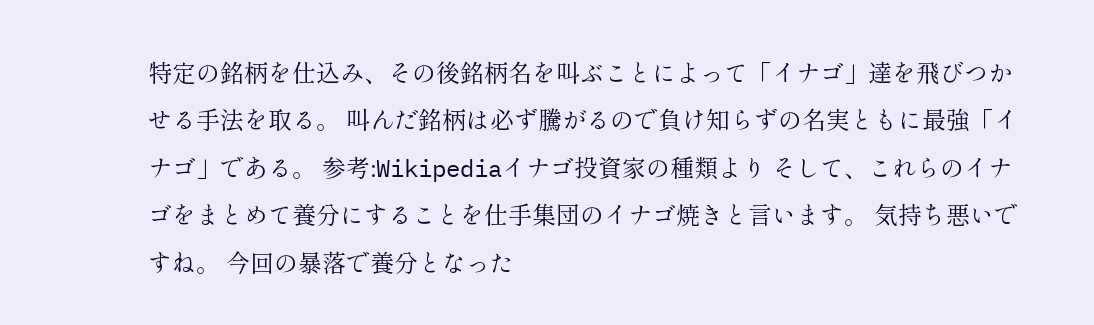特定の銘柄を仕込み、その後銘柄名を叫ぶことによって「イナゴ」達を飛びつかせる手法を取る。 叫んだ銘柄は必ず騰がるので負け知らずの名実ともに最強「イナゴ」である。 参考:Wikipediaイナゴ投資家の種類より そして、これらのイナゴをまとめて養分にすることを仕手集団のイナゴ焼きと言います。 気持ち悪いですね。 今回の暴落で養分となった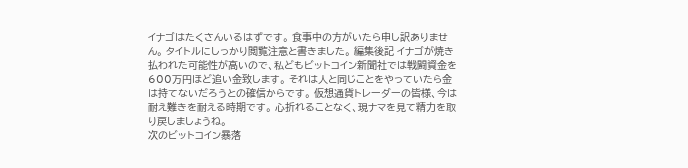イナゴはたくさんいるはずです。 食事中の方がいたら申し訳ありません。 タイトルにしっかり閲覧注意と書きました。 編集後記 イナゴが焼き払われた可能性が高いので、私どもビットコイン新聞社では戦闘資金を600万円ほど追い金致します。 それは人と同じことをやっていたら金は持てないだろうとの確信からです。 仮想通貨トレーダーの皆様、今は耐え難きを耐える時期です。 心折れることなく、現ナマを見て精力を取り戻しましょうね。
次のビットコイン暴落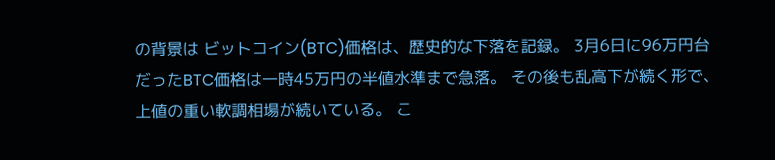の背景は ビットコイン(BTC)価格は、歴史的な下落を記録。 3月6日に96万円台だったBTC価格は一時45万円の半値水準まで急落。 その後も乱高下が続く形で、上値の重い軟調相場が続いている。 こ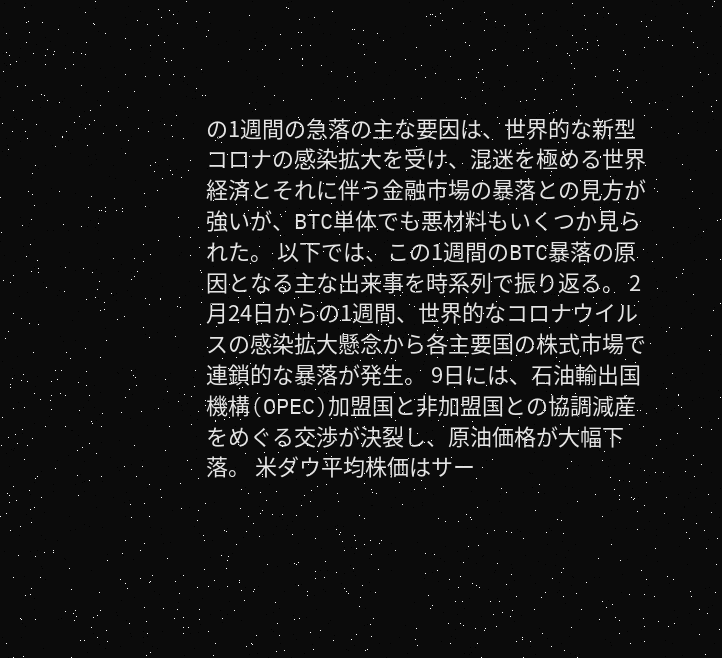の1週間の急落の主な要因は、世界的な新型コロナの感染拡大を受け、混迷を極める世界経済とそれに伴う金融市場の暴落との見方が強いが、BTC単体でも悪材料もいくつか見られた。 以下では、この1週間のBTC暴落の原因となる主な出来事を時系列で振り返る。 2月24日からの1週間、世界的なコロナウイルスの感染拡大懸念から各主要国の株式市場で連鎖的な暴落が発生。 9日には、石油輸出国機構(OPEC)加盟国と非加盟国との協調減産をめぐる交渉が決裂し、原油価格が大幅下落。 米ダウ平均株価はサー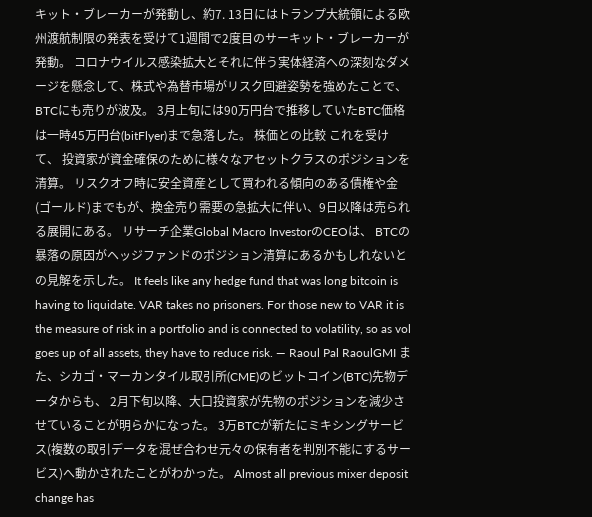キット・ブレーカーが発動し、約7. 13日にはトランプ大統領による欧州渡航制限の発表を受けて1週間で2度目のサーキット・ブレーカーが発動。 コロナウイルス感染拡大とそれに伴う実体経済への深刻なダメージを懸念して、株式や為替市場がリスク回避姿勢を強めたことで、BTCにも売りが波及。 3月上旬には90万円台で推移していたBTC価格は一時45万円台(bitFlyer)まで急落した。 株価との比較 これを受けて、 投資家が資金確保のために様々なアセットクラスのポジションを清算。 リスクオフ時に安全資産として買われる傾向のある債権や金(ゴールド)までもが、換金売り需要の急拡大に伴い、9日以降は売られる展開にある。 リサーチ企業Global Macro InvestorのCEOは、 BTCの暴落の原因がヘッジファンドのポジション清算にあるかもしれないとの見解を示した。 It feels like any hedge fund that was long bitcoin is having to liquidate. VAR takes no prisoners. For those new to VAR it is the measure of risk in a portfolio and is connected to volatility, so as vol goes up of all assets, they have to reduce risk. — Raoul Pal RaoulGMI また、シカゴ・マーカンタイル取引所(CME)のビットコイン(BTC)先物データからも、 2月下旬以降、大口投資家が先物のポジションを減少させていることが明らかになった。 3万BTCが新たにミキシングサービス(複数の取引データを混ぜ合わせ元々の保有者を判別不能にするサービス)へ動かされたことがわかった。 Almost all previous mixer deposit change has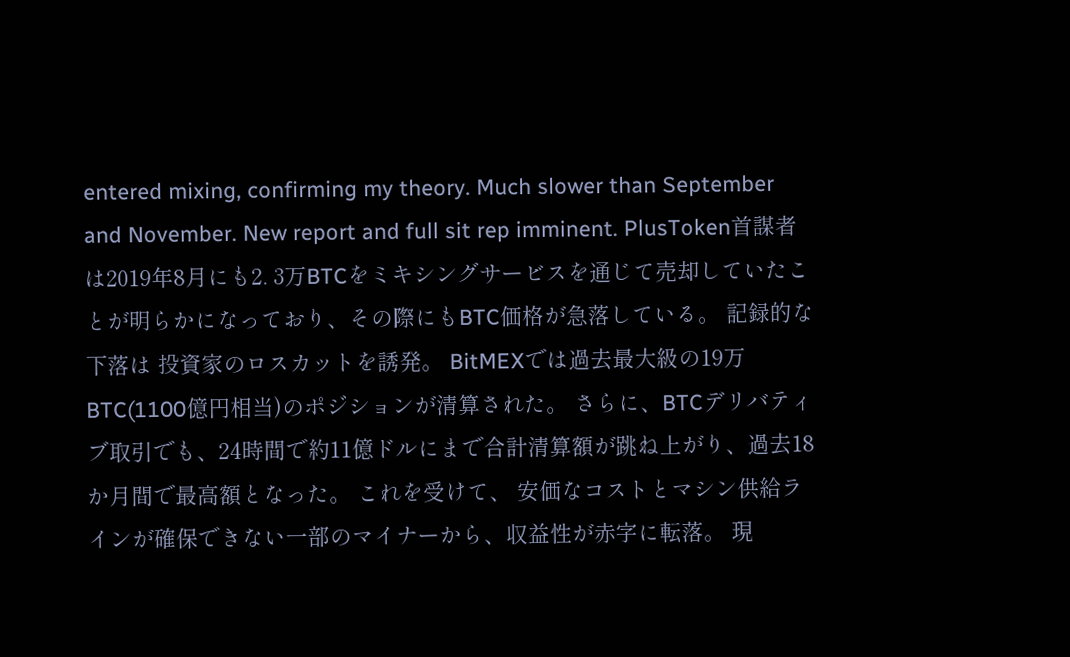entered mixing, confirming my theory. Much slower than September and November. New report and full sit rep imminent. PlusToken首謀者は2019年8月にも2. 3万BTCをミキシングサービスを通じて売却していたことが明らかになっており、その際にもBTC価格が急落している。 記録的な下落は 投資家のロスカットを誘発。 BitMEXでは過去最大級の19万BTC(1100億円相当)のポジションが清算された。 さらに、BTCデリバティブ取引でも、24時間で約11億ドルにまで合計清算額が跳ね上がり、過去18か月間で最高額となった。 これを受けて、 安価なコストとマシン供給ラインが確保できない一部のマイナーから、収益性が赤字に転落。 現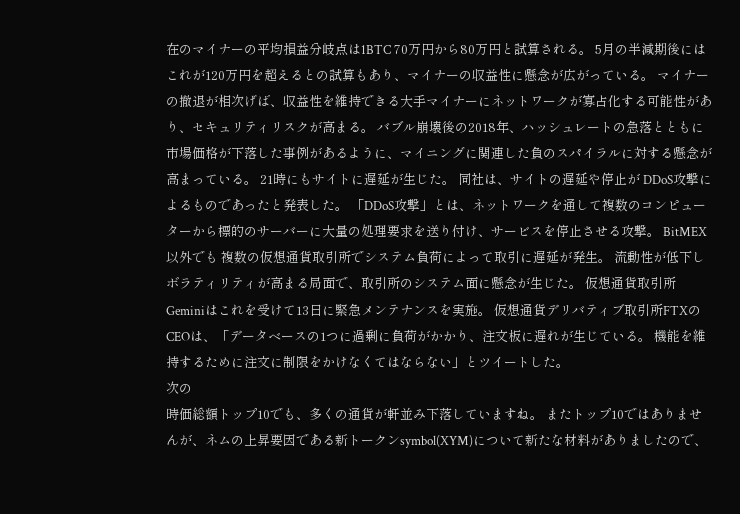在のマイナーの平均損益分岐点は1BTC 70万円から80万円と試算される。 5月の半減期後にはこれが120万円を超えるとの試算もあり、マイナーの収益性に懸念が広がっている。 マイナーの撤退が相次げば、収益性を維持できる大手マイナーにネットワークが寡占化する可能性があり、セキュリティリスクが高まる。 バブル崩壊後の2018年、ハッシュレートの急落とともに市場価格が下落した事例があるように、マイニングに関連した負のスパイラルに対する懸念が高まっている。 21時にもサイトに遅延が生じた。 同社は、サイトの遅延や停止が DDoS攻撃によるものであったと発表した。 「DDoS攻撃」とは、ネットワークを通して複数のコンピューターから標的のサーバーに大量の処理要求を送り付け、サービスを停止させる攻撃。 BitMEX以外でも 複数の仮想通貨取引所でシステム負荷によって取引に遅延が発生。 流動性が低下しボラティリティが高まる局面で、取引所のシステム面に懸念が生じた。 仮想通貨取引所Geminiはこれを受けて13日に緊急メンテナンスを実施。 仮想通貨デリバティブ取引所FTXのCEOは、「データベースの1つに過剰に負荷がかかり、注文板に遅れが生じている。 機能を維持するために注文に制限をかけなくてはならない」とツイートした。
次の
時価総額トップ10でも、多くの通貨が軒並み下落していますね。 またトップ10ではありませんが、ネムの上昇要因である新トークンsymbol(XYM)について新たな材料がありましたので、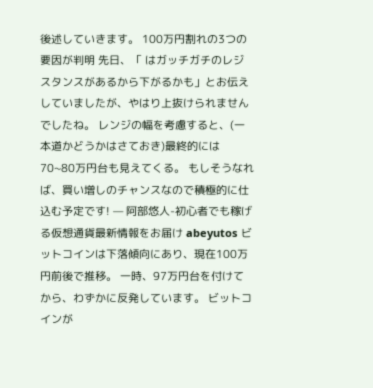後述していきます。 100万円割れの3つの要因が判明 先日、「 はガッチガチのレジスタンスがあるから下がるかも」とお伝えしていましたが、やはり上抜けられませんでしたね。 レンジの幅を考慮すると、(一本道かどうかはさておき)最終的には70~80万円台も見えてくる。 もしそうなれば、買い増しのチャンスなので積極的に仕込む予定です! — 阿部悠人-初心者でも稼げる仮想通貨最新情報をお届け abeyutos ビットコインは下落傾向にあり、現在100万円前後で推移。 一時、97万円台を付けてから、わずかに反発しています。 ビットコインが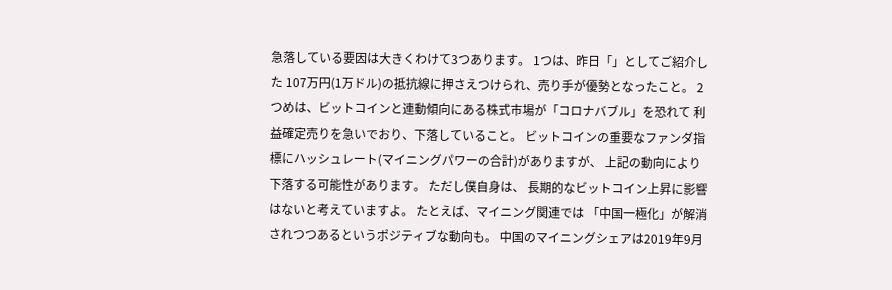急落している要因は大きくわけて3つあります。 1つは、昨日「」としてご紹介した 107万円(1万ドル)の抵抗線に押さえつけられ、売り手が優勢となったこと。 2つめは、ビットコインと連動傾向にある株式市場が「コロナバブル」を恐れて 利益確定売りを急いでおり、下落していること。 ビットコインの重要なファンダ指標にハッシュレート(マイニングパワーの合計)がありますが、 上記の動向により下落する可能性があります。 ただし僕自身は、 長期的なビットコイン上昇に影響はないと考えていますよ。 たとえば、マイニング関連では 「中国一極化」が解消されつつあるというポジティブな動向も。 中国のマイニングシェアは2019年9月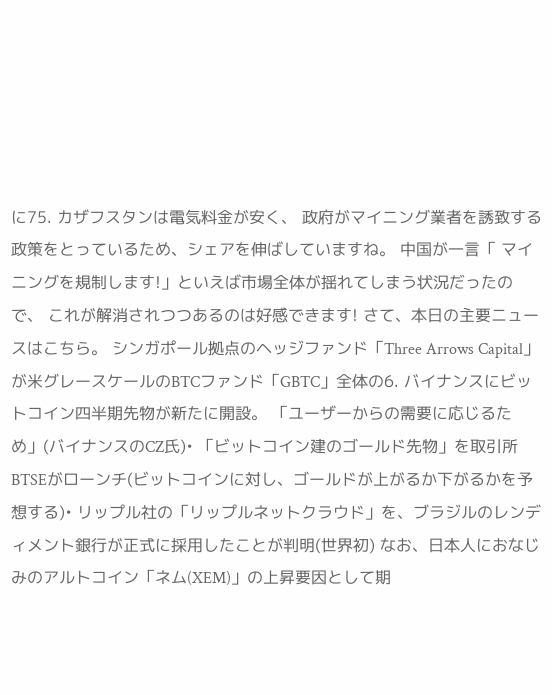に75. カザフスタンは電気料金が安く、 政府がマイニング業者を誘致する政策をとっているため、シェアを伸ばしていますね。 中国が一言「 マイニングを規制します!」といえば市場全体が揺れてしまう状況だったので、 これが解消されつつあるのは好感できます! さて、本日の主要ニュースはこちら。 シンガポール拠点のヘッジファンド「Three Arrows Capital」が米グレースケールのBTCファンド「GBTC」全体の6. バイナンスにビットコイン四半期先物が新たに開設。 「ユーザーからの需要に応じるため」(バイナンスのCZ氏)• 「ビットコイン建のゴールド先物」を取引所BTSEがローンチ(ビットコインに対し、ゴールドが上がるか下がるかを予想する)• リップル社の「リップルネットクラウド」を、ブラジルのレンディメント銀行が正式に採用したことが判明(世界初) なお、日本人におなじみのアルトコイン「ネム(XEM)」の上昇要因として期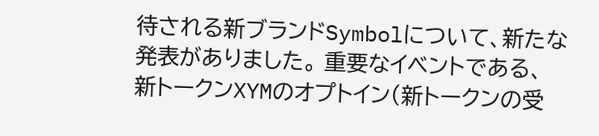待される新ブランドSymbolについて、新たな発表がありました。 重要なイベントである、 新トークンXYMのオプトイン(新トークンの受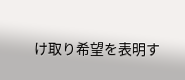け取り希望を表明す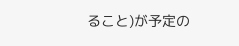ること)が予定の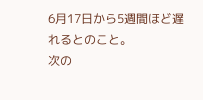6月17日から5週間ほど遅れるとのこと。
次の